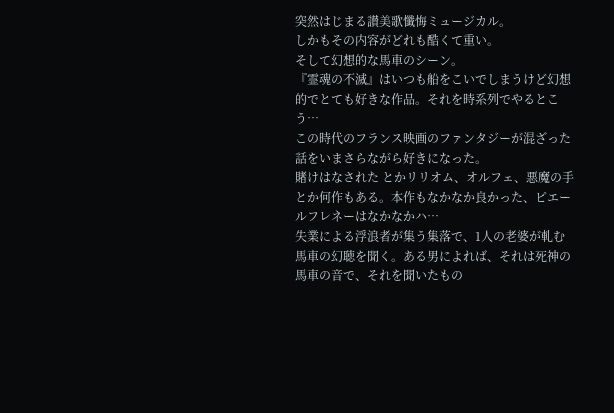突然はじまる讃美歌懺悔ミュージカル。
しかもその内容がどれも酷くて重い。
そして幻想的な馬車のシーン。
『霊魂の不滅』はいつも船をこいでしまうけど幻想的でとても好きな作品。それを時系列でやるとこう…
この時代のフランス映画のファンタジーが混ざった話をいまさらながら好きになった。
賭けはなされた とかリリオム、オルフェ、悪魔の手とか何作もある。本作もなかなか良かった、ピエールフレネーはなかなかハ…
失業による浮浪者が集う集落で、1人の老婆が軋む馬車の幻聴を聞く。ある男によれば、それは死神の馬車の音で、それを聞いたもの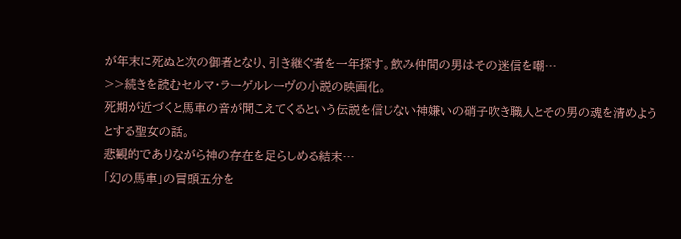が年末に死ぬと次の御者となり、引き継ぐ者を一年探す。飲み仲間の男はその迷信を嘲…
>>続きを読むセルマ・ラーゲルレーヴの小説の映画化。
死期が近づくと馬車の音が聞こえてくるという伝説を信じない神嫌いの硝子吹き職人とその男の魂を清めようとする聖女の話。
悲観的でありながら神の存在を足らしめる結末…
「幻の馬車」の冒頭五分を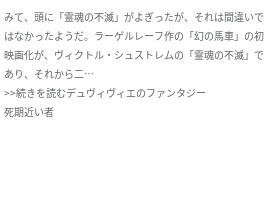みて、頭に「霊魂の不滅」がよぎったが、それは間違いではなかったようだ。ラーゲルレーフ作の「幻の馬車」の初映画化が、ヴィクトル・シュストレムの「霊魂の不滅」であり、それから二…
>>続きを読むデュヴィヴィエのファンタジー
死期近い者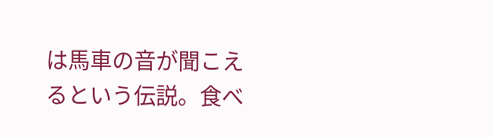は馬車の音が聞こえ
るという伝説。食べ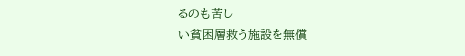るのも苦し
い貧困層救う施設を無償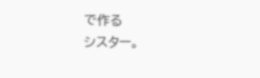で作る
シスター。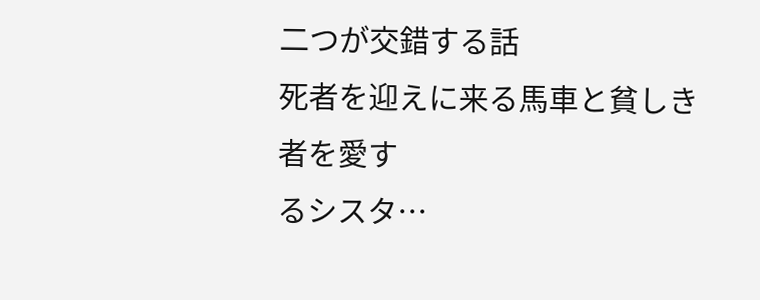二つが交錯する話
死者を迎えに来る馬車と貧しき者を愛す
るシスタ…